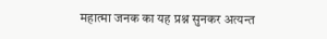महात्मा जनक का यह प्रश्न सुनकर अत्यन्त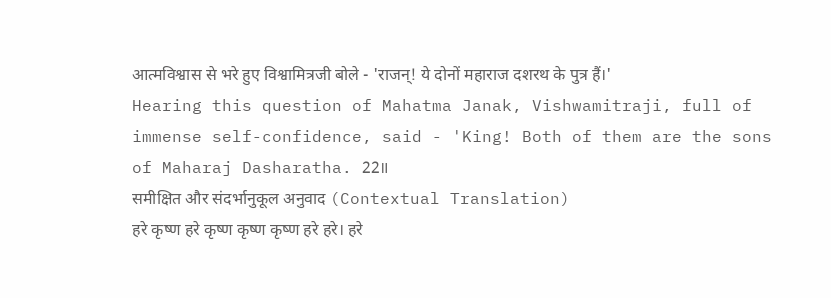आत्मविश्वास से भरे हुए विश्वामित्रजी बोले - 'राजन्! ये दोनों महाराज दशरथ के पुत्र हैं।'
Hearing this question of Mahatma Janak, Vishwamitraji, full of immense self-confidence, said - 'King! Both of them are the sons of Maharaj Dasharatha. 22॥
समीक्षित और संदर्भानुकूल अनुवाद (Contextual Translation)
हरे कृष्ण हरे कृष्ण कृष्ण कृष्ण हरे हरे। हरे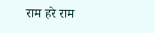राम हरे राम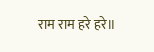राम राम हरे हरे॥